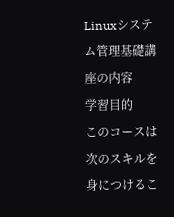Linuxシステム管理基礎講座の内容
学習目的
このコースは次のスキルを身につけるこ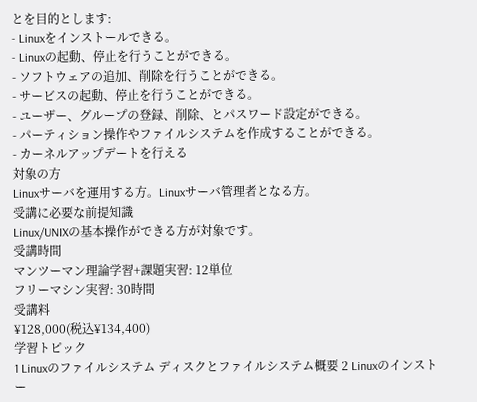とを目的とします:
- Linuxをインストールできる。
- Linuxの起動、停止を行うことができる。
- ソフトウェアの追加、削除を行うことができる。
- サービスの起動、停止を行うことができる。
- ユーザー、グループの登録、削除、とパスワード設定ができる。
- パーティション操作やファイルシステムを作成することができる。
- カーネルアップデートを行える
対象の方
Linuxサーバを運用する方。Linuxサーバ管理者となる方。
受講に必要な前提知識
Linux/UNIXの基本操作ができる方が対象です。
受講時間
マンツーマン理論学習+課題実習: 12単位
フリーマシン実習: 30時間
受講料
¥128,000(税込¥134,400)
学習トピック
1 Linuxのファイルシステム ディスクとファイルシステム概要 2 Linuxのインストー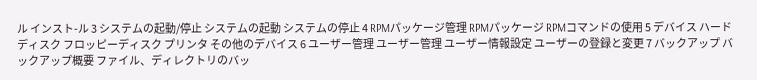ル インスト-ル 3 システムの起動/停止 システムの起動 システムの停止 4 RPMパッケージ管理 RPMパッケージ RPMコマンドの使用 5 デバイス ハードディスク フロッピーディスク プリンタ その他のデバイス 6 ユーザー管理 ユーザー管理 ユーザー情報設定 ユーザーの登録と変更 7 バックアップ バックアップ概要 ファイル、ディレクトリのバッ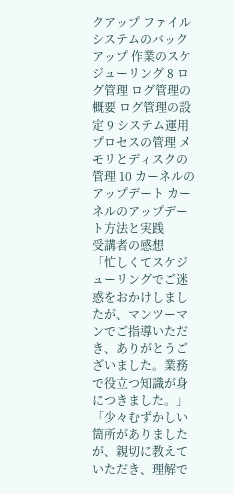クアップ ファイルシステムのバックアップ 作業のスケジューリング 8 ログ管理 ログ管理の概要 ログ管理の設定 9 システム運用 プロセスの管理 メモリとディスクの管理 10 カーネルのアップデート カーネルのアップデート方法と実践
受講者の感想
「忙しくてスケジューリングでご迷惑をおかけしましたが、マンツーマンでご指導いただき、ありがとうございました。業務で役立つ知識が身につきました。」
「少々むずかしい箇所がありましたが、親切に教えていただき、理解で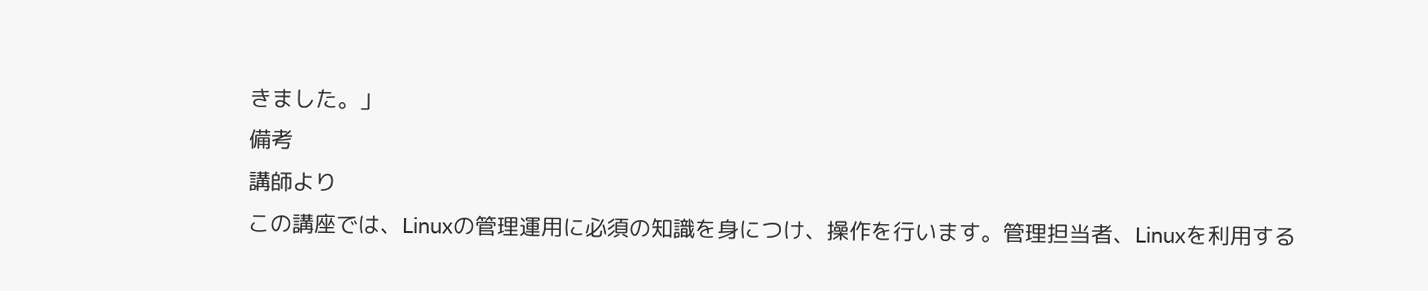きました。」
備考
講師より
この講座では、Linuxの管理運用に必須の知識を身につけ、操作を行います。管理担当者、Linuxを利用する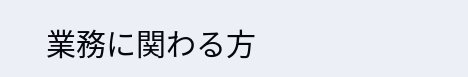業務に関わる方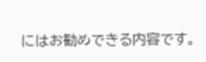にはお勧めできる内容です。